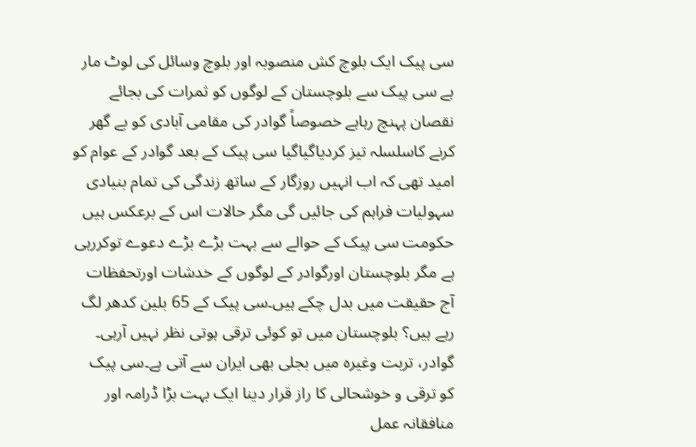سی پیک ایک بلوچ کش منصوبہ اور بلوچ وسائل کی لوٹ مار ہے سی پیک سے بلوچستان کے لوگوں کو ثمرات کی بجائے نقصان پہنچ رہاہے خصوصاً گوادر کی مقامی آبادی کو بے گھر کرنے کاسلسلہ تیز کردیاگیاگیا سی پیک کے بعد گوادر کے عوام کو امید تھی کہ اب انہیں روزگار کے ساتھ زندگی کی تمام بنیادی سہولیات فراہم کی جائیں گی مگر حالات اس کے برعکس ہیں حکومت سی پیک کے حوالے سے بہت بڑے بڑے دعوے توکررہی ہے مگر بلوچستان اورگوادر کے لوگوں کے خدشات اورتحفظات آج حقیقت میں بدل چکے ہیں۔سی پیک کے 65 بلین کدھر لگ رہے ہیں؟ بلوچستان میں تو کوئی ترقی ہوتی نظر نہیں آرہی۔ گوادر، تربت وغیرہ میں بجلی بھی ایران سے آتی ہے۔سی پیک کو ترقی و خوشحالی کا راز قرار دینا ایک بہت بڑا ڈرامہ اور منافقانہ عمل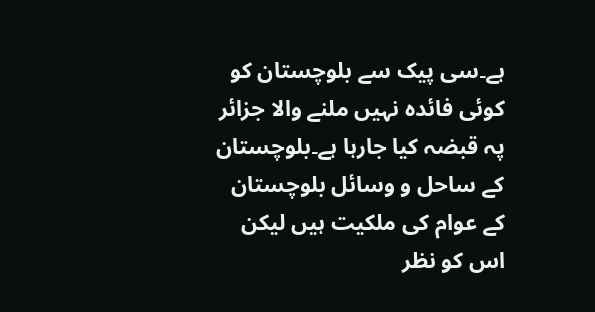ہے۔سی پیک سے بلوچستان کو کوئی فائدہ نہیں ملنے والا جزائر پہ قبضہ کیا جارہا ہے۔بلوچستان کے ساحل و وسائل بلوچستان کے عوام کی ملکیت ہیں لیکن اس کو نظر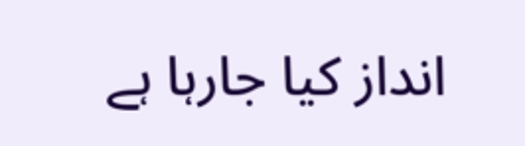انداز کیا جارہا ہے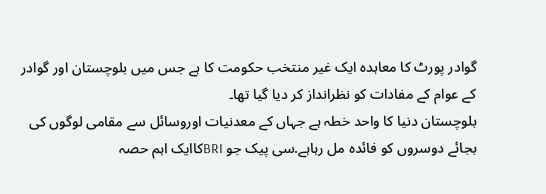گوادر پورٹ کا معاہدہ ایک غیر منتخب حکومت کا ہے جس میں بلوچستان اور گوادر کے عوام کے مفادات کو نظرانداز کر دیا گیا تھا۔
بلوچستان دنیا کا واحد خطہ ہے جہاں کے معدنیات اوروسائل سے مقامی لوگوں کی بجائے دوسروں کو فائدہ مل رہاہے.سی پیک جو BRIکاایک اہم حصہ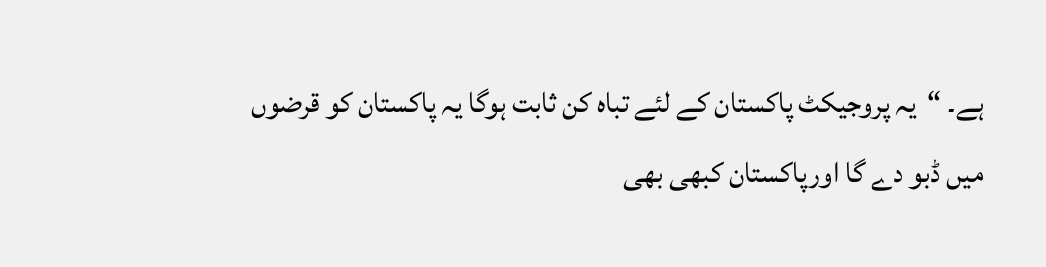ہے۔ “یہ پروجیکٹ پاکستان کے لئے تباہ کن ثابت ہوگا یہ پاکستان کو قرضوں میں ڈبو دے گا اورپاکستان کبھی بھی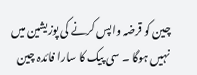چین کو قرضہ واپس کرنے کی پوزیشین میں نہیں ہوگا ۔ سی پیک کا سارا فائدہ چین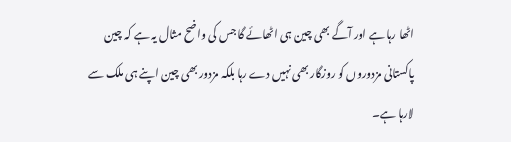اٹھا رہا ہے اور آگے بھی چین ہی اٹھائے گا جس کی واضح مثال یہ ہے کہ چین پاکستانی مزدوروں کو روزگار بھی نہیں دے رہا بلکہ مزدور بھی چین اپنے ہی ملک سے لارہا ہے۔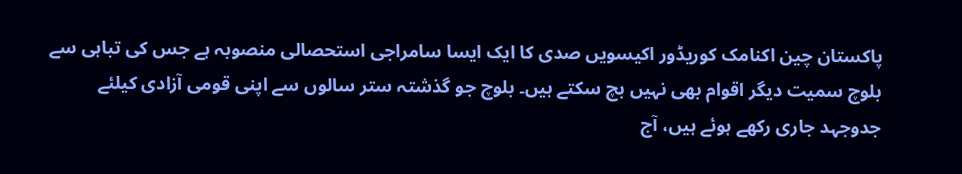پاکستان چین اکنامک کوریڈور اکیسویں صدی کا ایک ایسا سامراجی استحصالی منصوبہ ہے جس کی تباہی سے بلوچ سمیت دیگر اقوام بھی نہیں بچ سکتے ہیں۔ بلوچ جو گذشتہ ستر سالوں سے اپنی قومی آزادی کیلئے جدوجہد جاری رکھے ہوئے ہیں، آج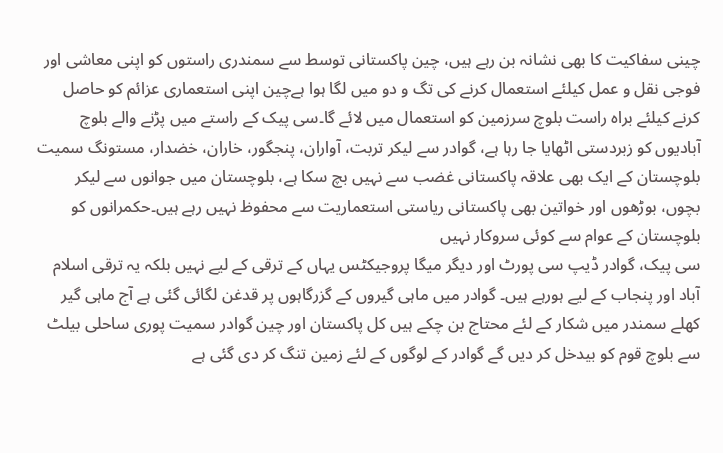چینی سفاکیت کا بھی نشانہ بن رہے ہیں، چین پاکستانی توسط سے سمندری راستوں کو اپنی معاشی اور فوجی نقل و عمل کیلئے استعمال کرنے کی تگ و دو میں لگا ہوا ہےچین اپنی استعماری عزائم کو حاصل کرنے کیلئے براہ راست بلوچ سرزمین کو استعمال میں لائے گا۔سی پیک کے راستے میں پڑنے والے بلوچ آبادیوں کو زبردستی اٹھایا جا رہا ہے، گوادر سے لیکر تربت، آواران، پنجگور، خاران، خضدار، مستونگ سمیت بلوچستان کے ایک بھی علاقہ پاکستانی غضب سے نہیں بچ سکا ہے، بلوچستان میں جوانوں سے لیکر بچوں، بوڑھوں اور خواتین بھی پاکستانی ریاستی استعماریت سے محفوظ نہیں رہے ہیں۔حکمرانوں کو بلوچستان کے عوام سے کوئی سروکار نہیں
سی پیک، گوادر ڈیپ سی پورٹ اور دیگر میگا پروجیکٹس یہاں کے ترقی کے لیے نہیں بلکہ یہ ترقی اسلام آباد اور پنجاب کے لیے ہورہے ہیں۔ گوادر میں ماہی گیروں کے گزرگاہوں پر قدغن لگائی گئی ہے آج ماہی گیر کھلے سمندر میں شکار کے لئے محتاج بن چکے ہیں کل پاکستان اور چین گوادر سمیت پوری ساحلی بیلٹ سے بلوچ قوم کو بیدخل کر دیں گے گوادر کے لوگوں کے لئے زمین تنگ کر دی گئی ہے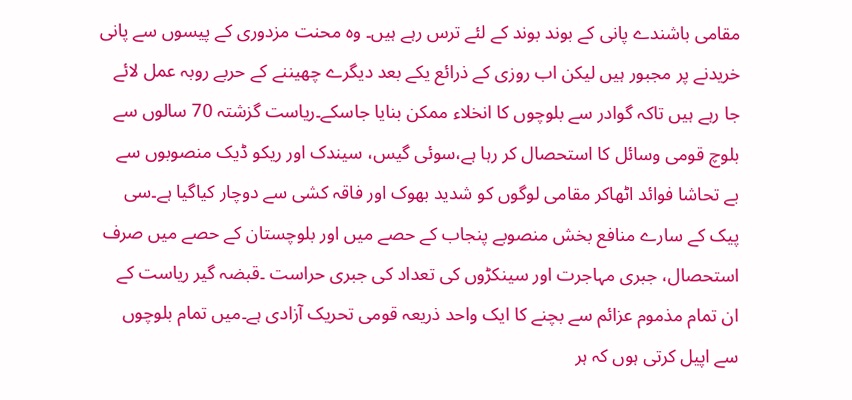مقامی باشندے پانی کے بوند بوند کے لئے ترس رہے ہیں۔ وہ محنت مزدوری کے پیسوں سے پانی خریدنے پر مجبور ہیں لیکن اب روزی کے ذرائع یکے بعد دیگرے چھیننے کے حربے روبہ عمل لائے جا رہے ہیں تاکہ گوادر سے بلوچوں کا انخلاء ممکن بنایا جاسکے۔ریاست گزشتہ 70 سالوں سے بلوچ قومی وسائل کا استحصال کر رہا ہے،سوئی گیس، سیندک اور ریکو ڈیک منصوبوں سے بے تحاشا فوائد اٹھاکر مقامی لوگوں کو شدید بھوک اور فاقہ کشی سے دوچار کیاگیا ہے۔سی پیک کے سارے منافع بخش منصوبے پنجاب کے حصے میں اور بلوچستان کے حصے میں صرف استحصال، جبری مہاجرت اور سینکڑوں کی تعداد کی جبری حراست ۔قبضہ گیر ریاست کے ان تمام مذموم عزائم سے بچنے کا ایک واحد ذریعہ قومی تحریک آزادی ہے۔میں تمام بلوچوں سے اپیل کرتی ہوں کہ ہر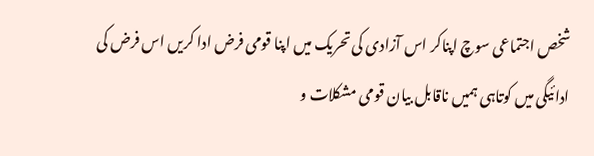شخص اجتماعی سوچ اپناکر اس آزادی کی تحریک میں اپنا قومی فرض ادا کریں اس فرض کی ادائیگی میں کوتاہی ہمیں ناقابل بیان قومی مشکلات و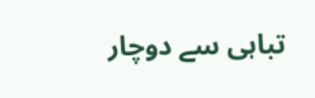تباہی سے دوچار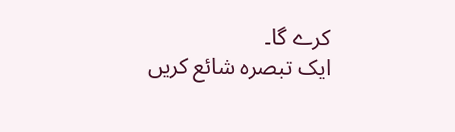کرے گا۔
ایک تبصرہ شائع کریں